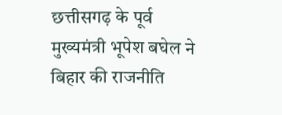छत्तीसगढ़ के पूर्व मुख्यमंत्री भूपेश बघेल ने बिहार की राजनीति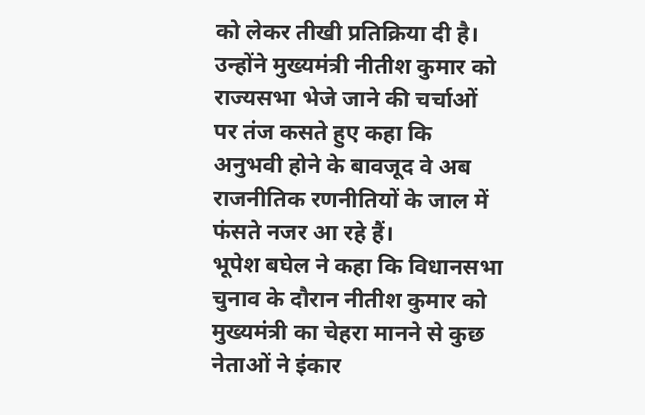को लेकर तीखी प्रतिक्रिया दी है। उन्होंने मुख्यमंत्री नीतीश कुमार को राज्यसभा भेजे जाने की चर्चाओं पर तंज कसते हुए कहा कि अनुभवी होने के बावजूद वे अब राजनीतिक रणनीतियों के जाल में फंसते नजर आ रहे हैं।
भूपेश बघेल ने कहा कि विधानसभा चुनाव के दौरान नीतीश कुमार को मुख्यमंत्री का चेहरा मानने से कुछ नेताओं ने इंकार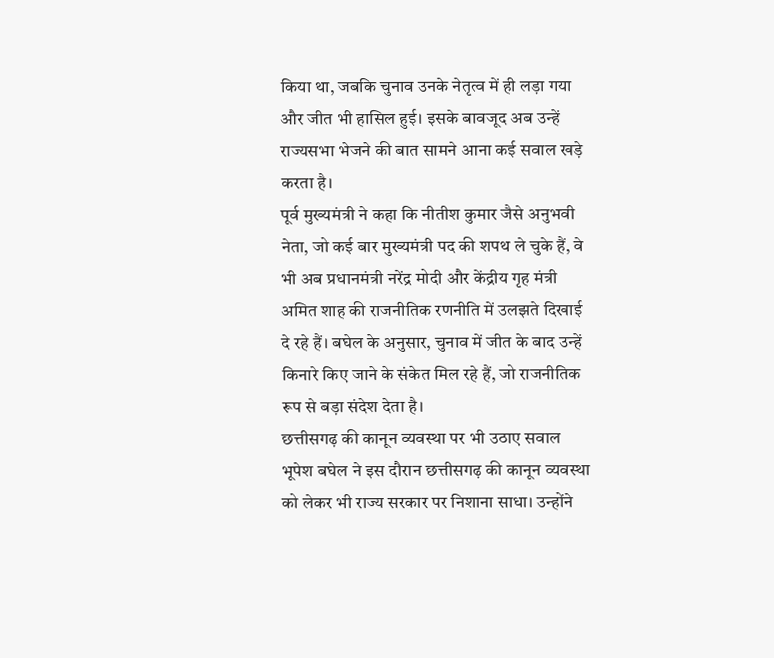किया था, जबकि चुनाव उनके नेतृत्व में ही लड़ा गया और जीत भी हासिल हुई। इसके बावजूद अब उन्हें राज्यसभा भेजने की बात सामने आना कई सवाल खड़े करता है।
पूर्व मुख्यमंत्री ने कहा कि नीतीश कुमार जैसे अनुभवी नेता, जो कई बार मुख्यमंत्री पद की शपथ ले चुके हैं, वे भी अब प्रधानमंत्री नरेंद्र मोदी और केंद्रीय गृह मंत्री अमित शाह की राजनीतिक रणनीति में उलझते दिखाई दे रहे हैं। बघेल के अनुसार, चुनाव में जीत के बाद उन्हें किनारे किए जाने के संकेत मिल रहे हैं, जो राजनीतिक रूप से बड़ा संदेश देता है।
छत्तीसगढ़ की कानून व्यवस्था पर भी उठाए सवाल
भूपेश बघेल ने इस दौरान छत्तीसगढ़ की कानून व्यवस्था को लेकर भी राज्य सरकार पर निशाना साधा। उन्होंने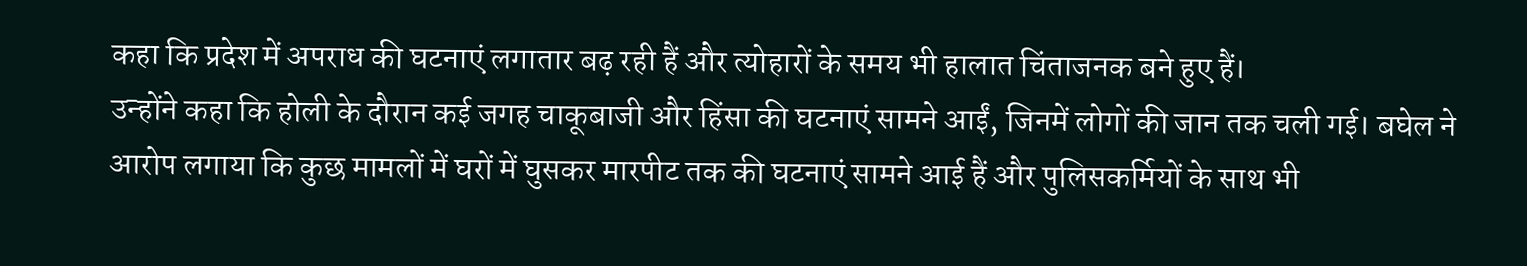कहा कि प्रदेश में अपराध की घटनाएं लगातार बढ़ रही हैं और त्योहारों के समय भी हालात चिंताजनक बने हुए हैं।
उन्होंने कहा कि होली के दौरान कई जगह चाकूबाजी और हिंसा की घटनाएं सामने आईं, जिनमें लोगों की जान तक चली गई। बघेल ने आरोप लगाया कि कुछ मामलों में घरों में घुसकर मारपीट तक की घटनाएं सामने आई हैं और पुलिसकर्मियों के साथ भी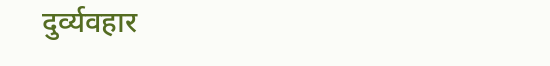दुर्व्यवहार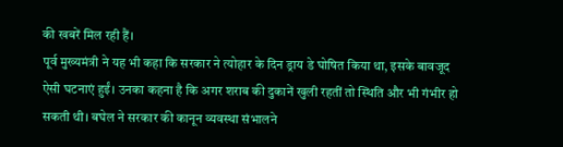की खबरें मिल रही हैं।
पूर्व मुख्यमंत्री ने यह भी कहा कि सरकार ने त्योहार के दिन ड्राय डे घोषित किया था, इसके बावजूद ऐसी घटनाएं हुईं। उनका कहना है कि अगर शराब की दुकानें खुली रहतीं तो स्थिति और भी गंभीर हो सकती थी। बघेल ने सरकार की कानून व्यवस्था संभालने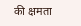की क्षमता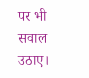पर भी सवाल उठाए।